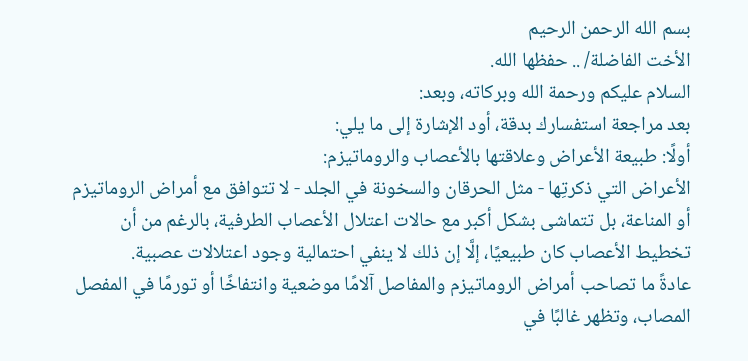بسم الله الرحمن الرحيم
الأخت الفاضلة/ .. حفظها الله.
السلام عليكم ورحمة الله وبركاته، وبعد:
بعد مراجعة استفسارك بدقة، أود الإشارة إلى ما يلي:
أولًا: طبيعة الأعراض وعلاقتها بالأعصاب والروماتيزم:
الأعراض التي ذكرتِها - مثل الحرقان والسخونة في الجلد - لا تتوافق مع أمراض الروماتيزم أو المناعة، بل تتماشى بشكل أكبر مع حالات اعتلال الأعصاب الطرفية، بالرغم من أن تخطيط الأعصاب كان طبيعيًا، إلَّا إن ذلك لا ينفي احتمالية وجود اعتلالات عصبية.
عادةً ما تصاحب أمراض الروماتيزم والمفاصل آلامًا موضعية وانتفاخًا أو تورمًا في المفصل المصاب، وتظهر غالبًا في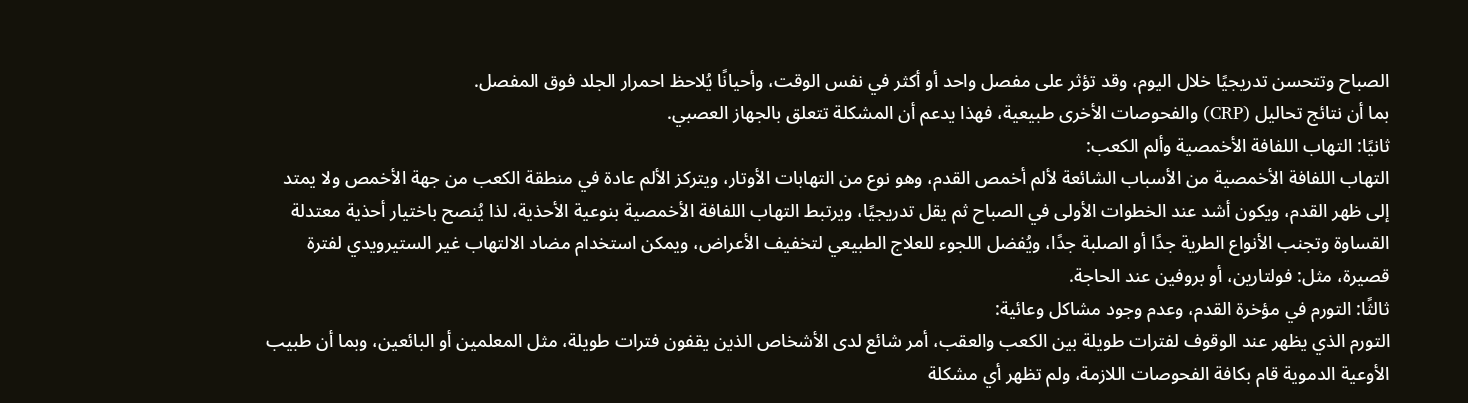الصباح وتتحسن تدريجيًا خلال اليوم، وقد تؤثر على مفصل واحد أو أكثر في نفس الوقت، وأحيانًا يُلاحظ احمرار الجلد فوق المفصل.
بما أن نتائج تحاليل (CRP) والفحوصات الأخرى طبيعية، فهذا يدعم أن المشكلة تتعلق بالجهاز العصبي.
ثانيًا: التهاب اللفافة الأخمصية وألم الكعب:
التهاب اللفافة الأخمصية من الأسباب الشائعة لألم أخمص القدم، وهو نوع من التهابات الأوتار، ويتركز الألم عادة في منطقة الكعب من جهة الأخمص ولا يمتد إلى ظهر القدم، ويكون أشد عند الخطوات الأولى في الصباح ثم يقل تدريجيًا، ويرتبط التهاب اللفافة الأخمصية بنوعية الأحذية، لذا يُنصح باختيار أحذية معتدلة القساوة وتجنب الأنواع الطرية جدًا أو الصلبة جدًا، ويُفضل اللجوء للعلاج الطبيعي لتخفيف الأعراض، ويمكن استخدام مضاد الالتهاب غير الستيرويدي لفترة قصيرة، مثل: فولتارين، أو بروفين عند الحاجة.
ثالثًا: التورم في مؤخرة القدم، وعدم وجود مشاكل وعائية:
التورم الذي يظهر عند الوقوف لفترات طويلة بين الكعب والعقب، أمر شائع لدى الأشخاص الذين يقفون فترات طويلة، مثل المعلمين أو البائعين، وبما أن طبيب الأوعية الدموية قام بكافة الفحوصات اللازمة، ولم تظهر أي مشكلة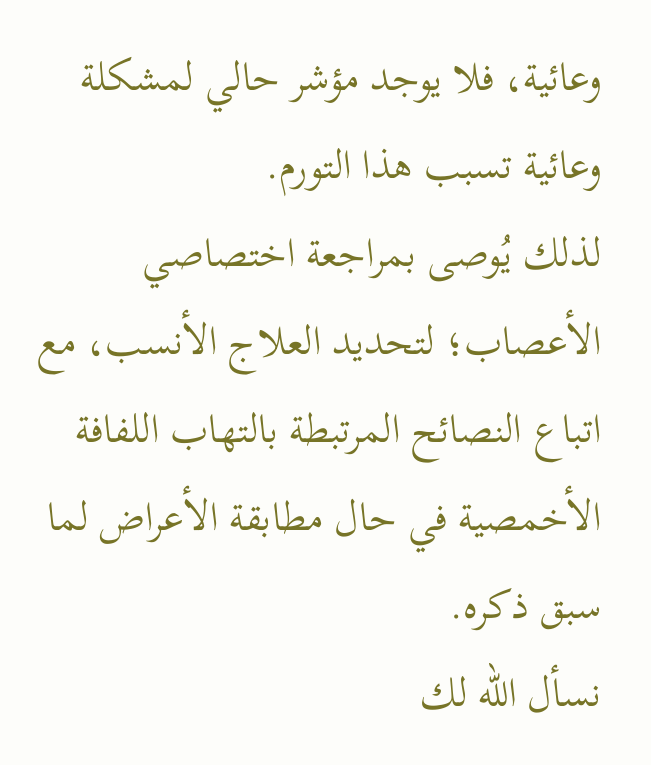وعائية، فلا يوجد مؤشر حالي لمشكلة وعائية تسبب هذا التورم.
لذلك يُوصى بمراجعة اختصاصي الأعصاب؛ لتحديد العلاج الأنسب، مع اتباع النصائح المرتبطة بالتهاب اللفافة الأخمصية في حال مطابقة الأعراض لما سبق ذكره.
نسأل الله لك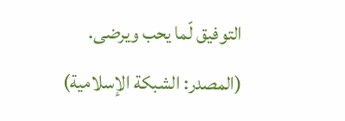التوفيق لّما يحب ويرضى.
(المصدر: الشبكة الإسلامية)